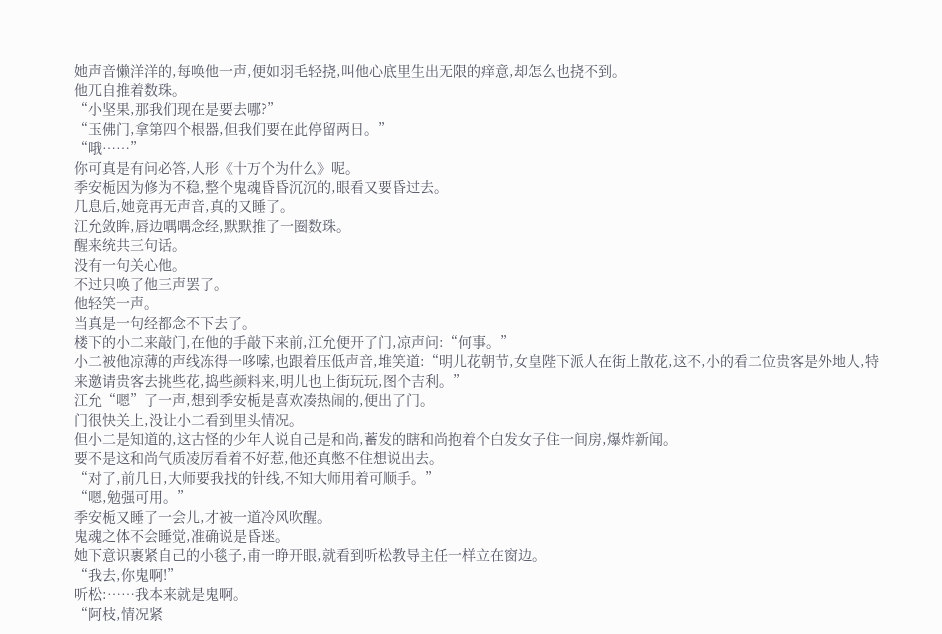她声音懒洋洋的,每唤他一声,便如羽毛轻挠,叫他心底里生出无限的痒意,却怎么也挠不到。
他兀自推着数珠。
“小坚果,那我们现在是要去哪?”
“玉佛门,拿第四个根器,但我们要在此停留两日。”
“哦……”
你可真是有问必答,人形《十万个为什么》呢。
季安栀因为修为不稳,整个鬼魂昏昏沉沉的,眼看又要昏过去。
几息后,她竟再无声音,真的又睡了。
江允敛眸,唇边喁喁念经,默默推了一圈数珠。
醒来统共三句话。
没有一句关心他。
不过只唤了他三声罢了。
他轻笑一声。
当真是一句经都念不下去了。
楼下的小二来敲门,在他的手敲下来前,江允便开了门,凉声问:“何事。”
小二被他凉薄的声线冻得一哆嗦,也跟着压低声音,堆笑道:“明儿花朝节,女皇陛下派人在街上散花,这不,小的看二位贵客是外地人,特来邀请贵客去挑些花,捣些颜料来,明儿也上街玩玩,图个吉利。”
江允“嗯”了一声,想到季安栀是喜欢凑热闹的,便出了门。
门很快关上,没让小二看到里头情况。
但小二是知道的,这古怪的少年人说自己是和尚,蓄发的瞎和尚抱着个白发女子住一间房,爆炸新闻。
要不是这和尚气质凌厉看着不好惹,他还真憋不住想说出去。
“对了,前几日,大师要我找的针线,不知大师用着可顺手。”
“嗯,勉强可用。”
季安栀又睡了一会儿,才被一道冷风吹醒。
鬼魂之体不会睡觉,准确说是昏迷。
她下意识裹紧自己的小毯子,甫一睁开眼,就看到听松教导主任一样立在窗边。
“我去,你鬼啊!”
听松:……我本来就是鬼啊。
“阿枝,情况紧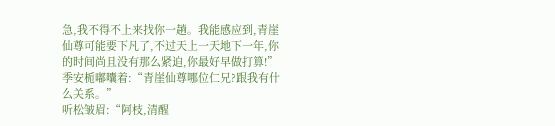急,我不得不上来找你一趟。我能感应到,青崖仙尊可能要下凡了,不过天上一天地下一年,你的时间尚且没有那么紧迫,你最好早做打算!”
季安栀嘟囔着:“青崖仙尊哪位仁兄?跟我有什么关系。”
听松皱眉:“阿枝,清醒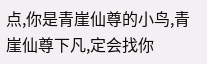点,你是青崖仙尊的小鸟,青崖仙尊下凡,定会找你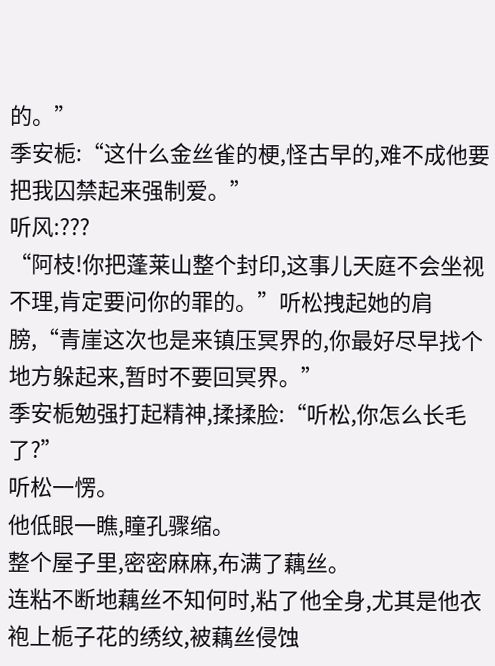的。”
季安栀:“这什么金丝雀的梗,怪古早的,难不成他要把我囚禁起来强制爱。”
听风:???
“阿枝!你把蓬莱山整个封印,这事儿天庭不会坐视不理,肯定要问你的罪的。”听松拽起她的肩膀,“青崖这次也是来镇压冥界的,你最好尽早找个地方躲起来,暂时不要回冥界。”
季安栀勉强打起精神,揉揉脸:“听松,你怎么长毛了?”
听松一愣。
他低眼一瞧,瞳孔骤缩。
整个屋子里,密密麻麻,布满了藕丝。
连粘不断地藕丝不知何时,粘了他全身,尤其是他衣袍上栀子花的绣纹,被藕丝侵蚀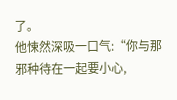了。
他悚然深吸一口气:“你与那邪种待在一起要小心,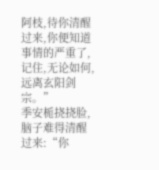阿枝,待你清醒过来,你便知道事情的严重了,记住,无论如何,远离玄阳剑宗。”
季安栀挠挠脸,脑子难得清醒过来:“你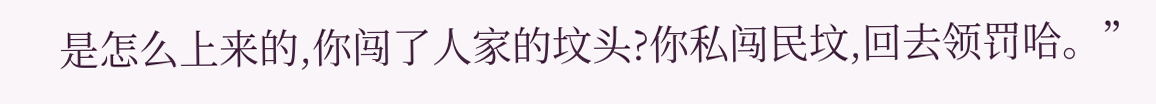是怎么上来的,你闯了人家的坟头?你私闯民坟,回去领罚哈。”